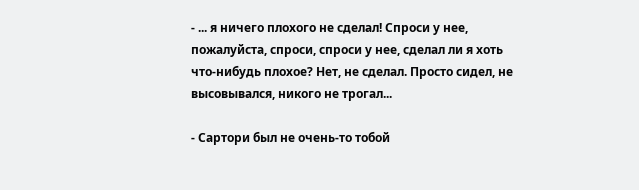- ... я ничего плохого не сделал! Спроси у нее, пожалуйста, спроси, спроси у нее, сделал ли я хоть что-нибудь плохое? Нет, не сделал. Просто сидел, не высовывался, никого не трогал...

- Сартори был не очень-то тобой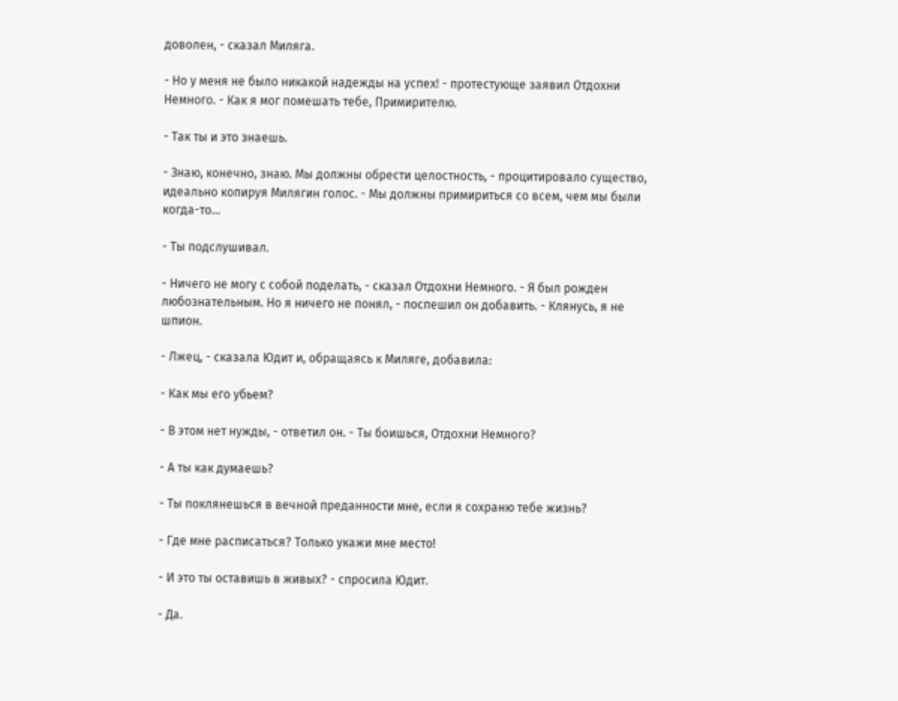доволен, - сказал Миляга.

- Но у меня не было никакой надежды на успех! - протестующе заявил Отдохни Немного. - Как я мог помешать тебе, Примирителю.

- Так ты и это знаешь.

- Знаю, конечно, знаю. Мы должны обрести целостность, - процитировало существо, идеально копируя Милягин голос. - Мы должны примириться со всем, чем мы были когда-то...

- Ты подслушивал.

- Ничего не могу с собой поделать, - сказал Отдохни Немного. - Я был рожден любознательным. Но я ничего не понял, - поспешил он добавить. - Клянусь, я не шпион.

- Лжец, - сказала Юдит и, обращаясь к Миляге, добавила:

- Как мы его убьем?

- В этом нет нужды, - ответил он. - Ты боишься, Отдохни Немного?

- А ты как думаешь?

- Ты поклянешься в вечной преданности мне, если я сохраню тебе жизнь?

- Где мне расписаться? Только укажи мне место!

- И это ты оставишь в живых? - спросила Юдит.

- Да.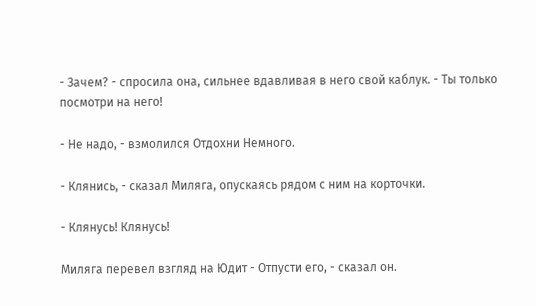- Зачем? - спросила она, сильнее вдавливая в него свой каблук. - Ты только посмотри на него!

- Не надо, - взмолился Отдохни Немного.

- Клянись, - сказал Миляга, опускаясь рядом с ним на корточки.

- Клянусь! Клянусь!

Миляга перевел взгляд на Юдит - Отпусти его, - сказал он.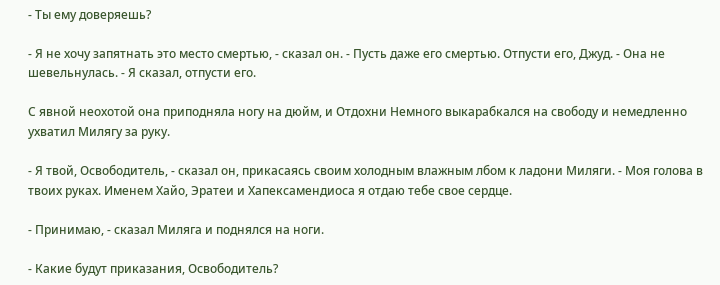- Ты ему доверяешь?

- Я не хочу запятнать это место смертью, - сказал он. - Пусть даже его смертью. Отпусти его, Джуд. - Она не шевельнулась. - Я сказал, отпусти его.

С явной неохотой она приподняла ногу на дюйм, и Отдохни Немного выкарабкался на свободу и немедленно ухватил Милягу за руку.

- Я твой, Освободитель, - сказал он, прикасаясь своим холодным влажным лбом к ладони Миляги. - Моя голова в твоих руках. Именем Хайо, Эратеи и Хапексамендиоса я отдаю тебе свое сердце.

- Принимаю, - сказал Миляга и поднялся на ноги.

- Какие будут приказания, Освободитель?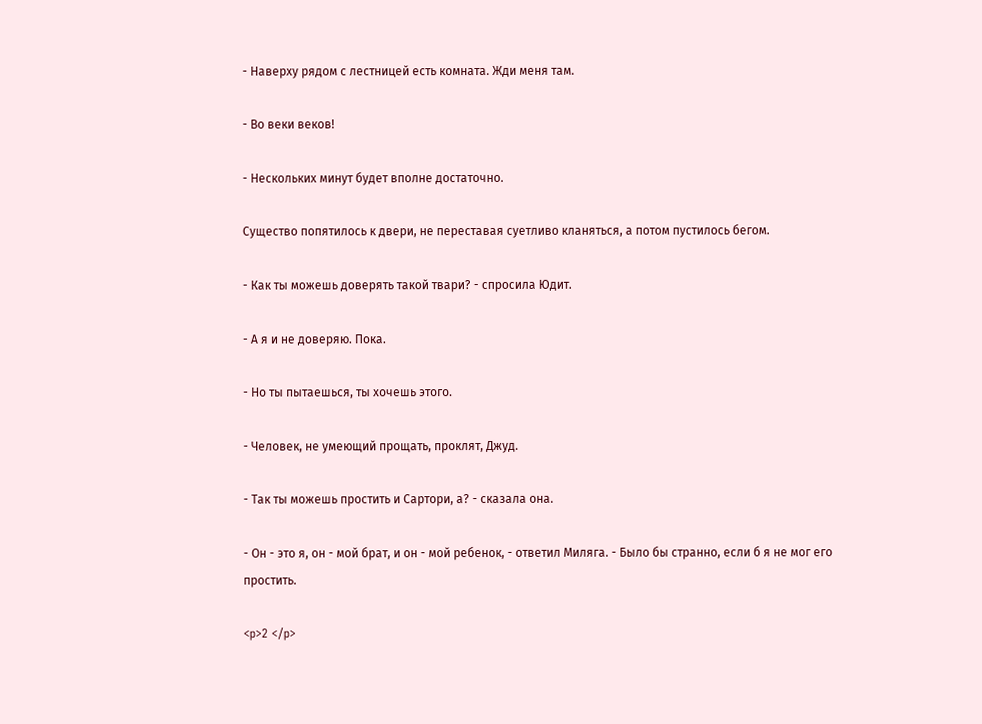- Наверху рядом с лестницей есть комната. Жди меня там.

- Во веки веков!

- Нескольких минут будет вполне достаточно.

Существо попятилось к двери, не переставая суетливо кланяться, а потом пустилось бегом.

- Как ты можешь доверять такой твари? - спросила Юдит.

- А я и не доверяю. Пока.

- Но ты пытаешься, ты хочешь этого.

- Человек, не умеющий прощать, проклят, Джуд.

- Так ты можешь простить и Сартори, а? - сказала она.

- Он - это я, он - мой брат, и он - мой ребенок, - ответил Миляга. - Было бы странно, если б я не мог его простить.

<p>2 </p>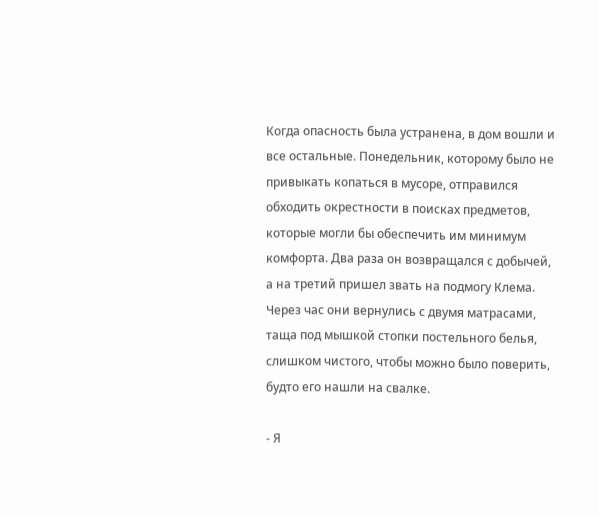Когда опасность была устранена, в дом вошли и все остальные. Понедельник, которому было не привыкать копаться в мусоре, отправился обходить окрестности в поисках предметов, которые могли бы обеспечить им минимум комфорта. Два раза он возвращался с добычей, а на третий пришел звать на подмогу Клема. Через час они вернулись с двумя матрасами, таща под мышкой стопки постельного белья, слишком чистого, чтобы можно было поверить, будто его нашли на свалке.

- Я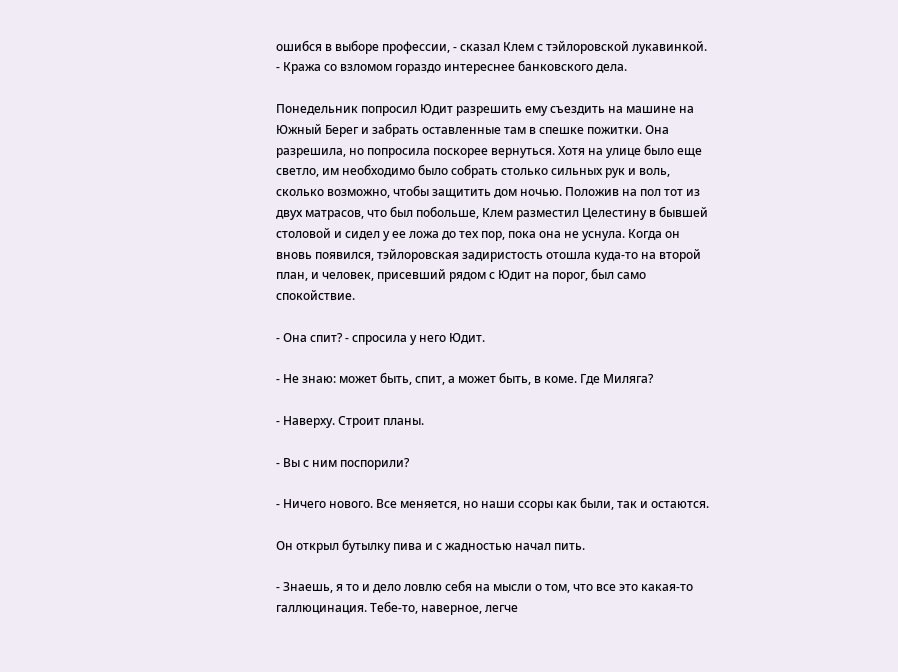ошибся в выборе профессии, - сказал Клем с тэйлоровской лукавинкой. - Кража со взломом гораздо интереснее банковского дела.

Понедельник попросил Юдит разрешить ему съездить на машине на Южный Берег и забрать оставленные там в спешке пожитки. Она разрешила, но попросила поскорее вернуться. Хотя на улице было еще светло, им необходимо было собрать столько сильных рук и воль, сколько возможно, чтобы защитить дом ночью. Положив на пол тот из двух матрасов, что был побольше, Клем разместил Целестину в бывшей столовой и сидел у ее ложа до тех пор, пока она не уснула. Когда он вновь появился, тэйлоровская задиристость отошла куда-то на второй план, и человек, присевший рядом с Юдит на порог, был само спокойствие.

- Она спит? - спросила у него Юдит.

- Не знаю: может быть, спит, а может быть, в коме. Где Миляга?

- Наверху. Строит планы.

- Вы с ним поспорили?

- Ничего нового. Все меняется, но наши ссоры как были, так и остаются.

Он открыл бутылку пива и с жадностью начал пить.

- Знаешь, я то и дело ловлю себя на мысли о том, что все это какая-то галлюцинация. Тебе-то, наверное, легче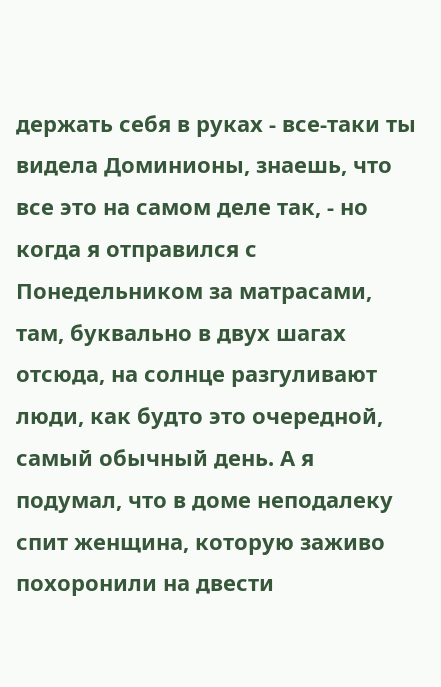держать себя в руках - все-таки ты видела Доминионы, знаешь, что все это на самом деле так, - но когда я отправился с Понедельником за матрасами, там, буквально в двух шагах отсюда, на солнце разгуливают люди, как будто это очередной, самый обычный день. А я подумал, что в доме неподалеку спит женщина, которую заживо похоронили на двести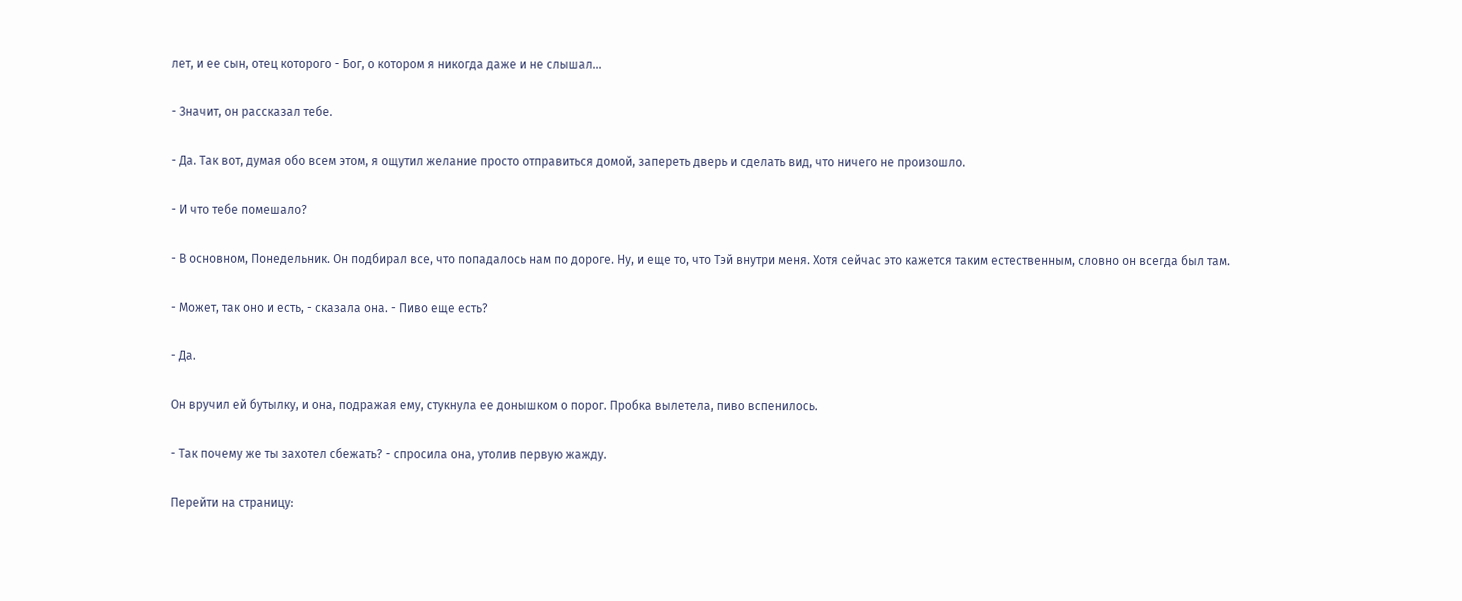лет, и ее сын, отец которого - Бог, о котором я никогда даже и не слышал...

- Значит, он рассказал тебе.

- Да. Так вот, думая обо всем этом, я ощутил желание просто отправиться домой, запереть дверь и сделать вид, что ничего не произошло.

- И что тебе помешало?

- В основном, Понедельник. Он подбирал все, что попадалось нам по дороге. Ну, и еще то, что Тэй внутри меня. Хотя сейчас это кажется таким естественным, словно он всегда был там.

- Может, так оно и есть, - сказала она. - Пиво еще есть?

- Да.

Он вручил ей бутылку, и она, подражая ему, стукнула ее донышком о порог. Пробка вылетела, пиво вспенилось.

- Так почему же ты захотел сбежать? - спросила она, утолив первую жажду.

Перейти на страницу: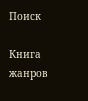Поиск

Книга жанров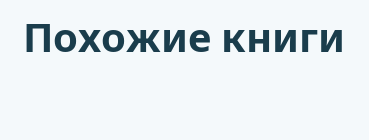Похожие книги